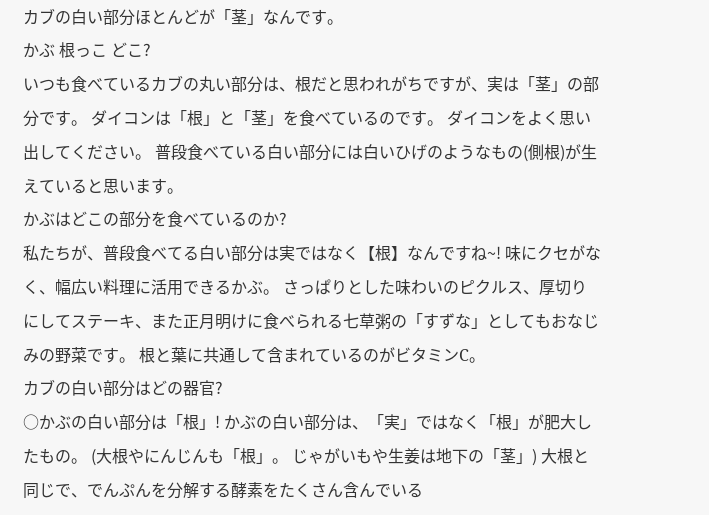カブの白い部分ほとんどが「茎」なんです。
かぶ 根っこ どこ?
いつも食べているカブの丸い部分は、根だと思われがちですが、実は「茎」の部分です。 ダイコンは「根」と「茎」を食べているのです。 ダイコンをよく思い出してください。 普段食べている白い部分には白いひげのようなもの(側根)が生えていると思います。
かぶはどこの部分を食べているのか?
私たちが、普段食べてる白い部分は実ではなく【根】なんですね~! 味にクセがなく、幅広い料理に活用できるかぶ。 さっぱりとした味わいのピクルス、厚切りにしてステーキ、また正月明けに食べられる七草粥の「すずな」としてもおなじみの野菜です。 根と葉に共通して含まれているのがビタミンC。
カブの白い部分はどの器官?
○かぶの白い部分は「根」! かぶの白い部分は、「実」ではなく「根」が肥大したもの。 (大根やにんじんも「根」。 じゃがいもや生姜は地下の「茎」) 大根と同じで、でんぷんを分解する酵素をたくさん含んでいる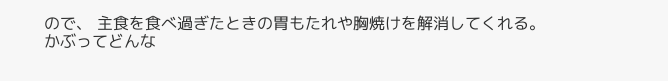ので、 主食を食べ過ぎたときの胃もたれや胸焼けを解消してくれる。
かぶってどんな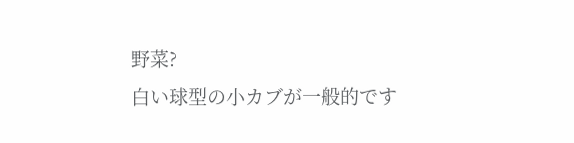野菜?
白い球型の小カブが一般的です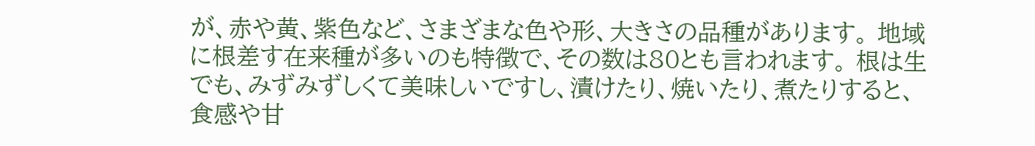が、赤や黄、紫色など、さまざまな色や形、大きさの品種があります。 地域に根差す在来種が多いのも特徴で、その数は80とも言われます。 根は生でも、みずみずしくて美味しいですし、漬けたり、焼いたり、煮たりすると、食感や甘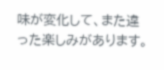味が変化して、また違った楽しみがあります。